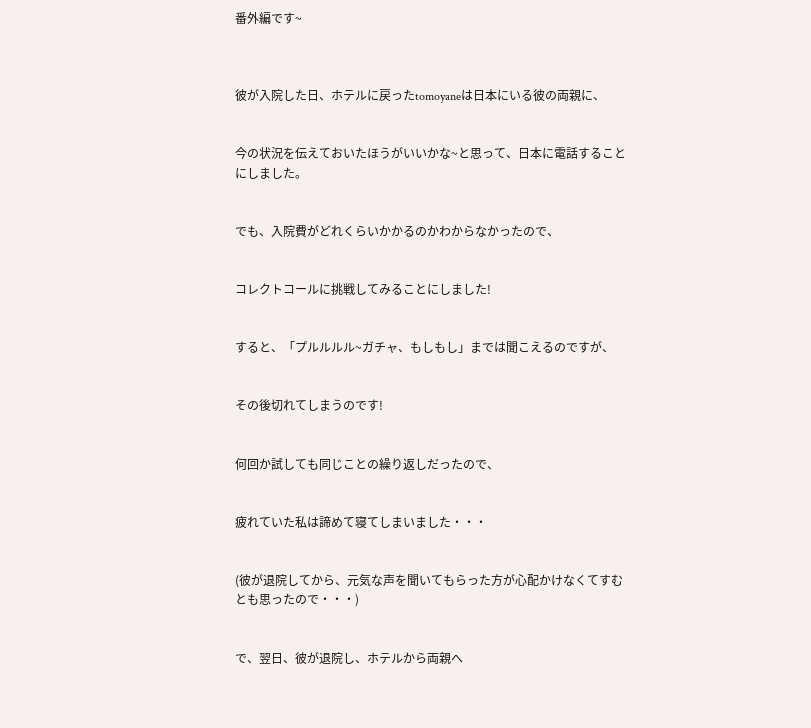番外編です~



彼が入院した日、ホテルに戻ったtomoyaneは日本にいる彼の両親に、


今の状況を伝えておいたほうがいいかな~と思って、日本に電話することにしました。


でも、入院費がどれくらいかかるのかわからなかったので、


コレクトコールに挑戦してみることにしました!


すると、「プルルルル~ガチャ、もしもし」までは聞こえるのですが、


その後切れてしまうのです!


何回か試しても同じことの繰り返しだったので、


疲れていた私は諦めて寝てしまいました・・・


(彼が退院してから、元気な声を聞いてもらった方が心配かけなくてすむとも思ったので・・・)


で、翌日、彼が退院し、ホテルから両親へ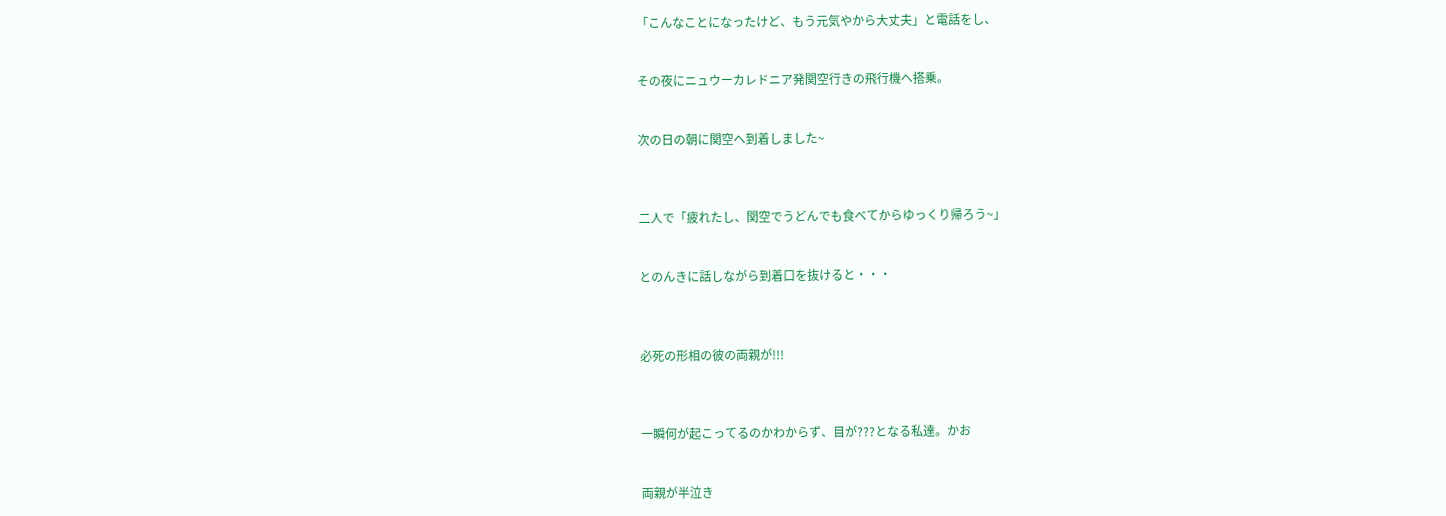「こんなことになったけど、もう元気やから大丈夫」と電話をし、


その夜にニュウーカレドニア発関空行きの飛行機へ搭乗。


次の日の朝に関空へ到着しました~



二人で「疲れたし、関空でうどんでも食べてからゆっくり帰ろう~」


とのんきに話しながら到着口を抜けると・・・



必死の形相の彼の両親が!!!



一瞬何が起こってるのかわからず、目が???となる私達。かお


両親が半泣き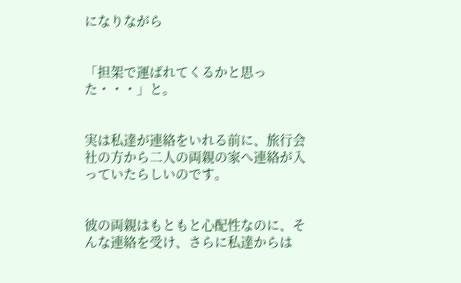になりながら


「担架で運ばれてくるかと思った・・・」と。


実は私達が連絡をいれる前に、旅行会社の方から二人の両親の家へ連絡が入っていたらしいのです。


彼の両親はもともと心配性なのに、そんな連絡を受け、さらに私達からは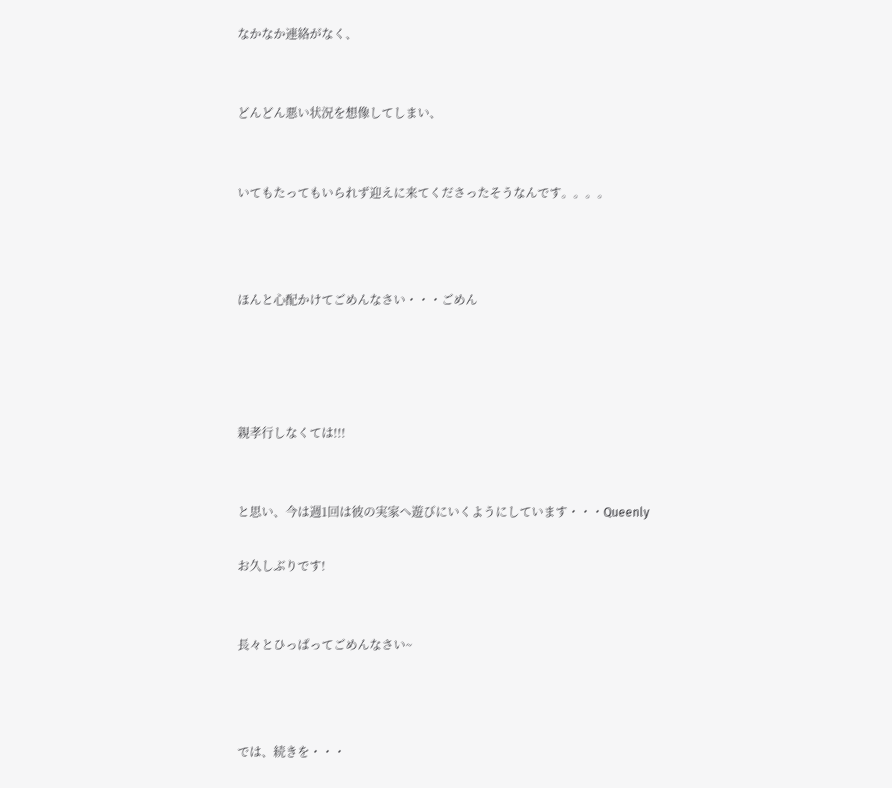なかなか連絡がなく、


どんどん悪い状況を想像してしまい、


いてもたってもいられず迎えに来てくださったそうなんです。。。。



ほんと心配かけてごめんなさい・・・ごめん




親孝行しなくては!!!


と思い、今は週1回は彼の実家へ遊びにいくようにしています・・・Queenly

お久しぶりです!


長々とひっぱってごめんなさい~



では、続きを・・・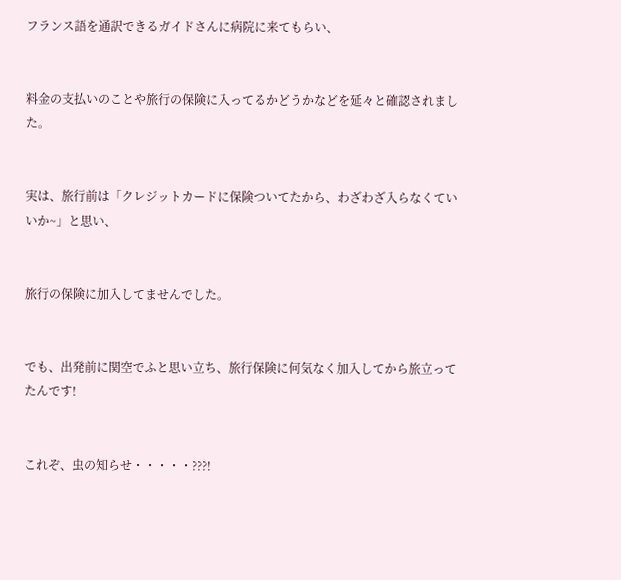フランス語を通訳できるガイドさんに病院に来てもらい、


料金の支払いのことや旅行の保険に入ってるかどうかなどを延々と確認されました。


実は、旅行前は「クレジットカードに保険ついてたから、わざわざ入らなくていいか~」と思い、


旅行の保険に加入してませんでした。


でも、出発前に関空でふと思い立ち、旅行保険に何気なく加入してから旅立ってたんです!


これぞ、虫の知らせ・・・・・???!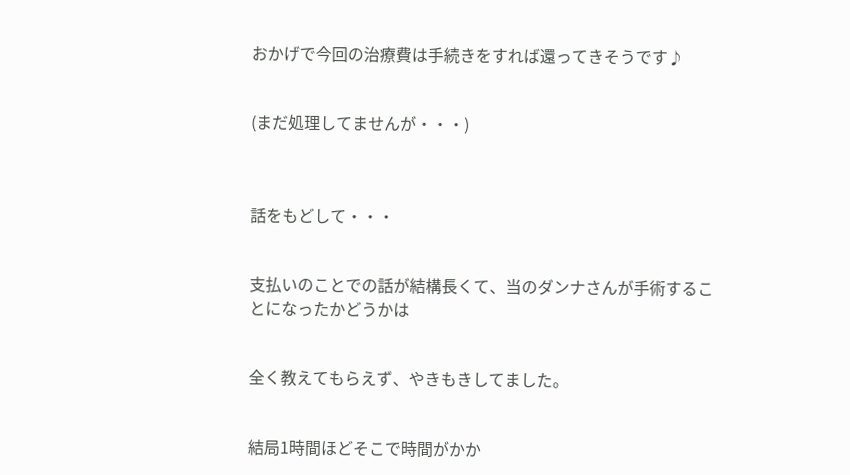おかげで今回の治療費は手続きをすれば還ってきそうです♪


(まだ処理してませんが・・・)



話をもどして・・・


支払いのことでの話が結構長くて、当のダンナさんが手術することになったかどうかは


全く教えてもらえず、やきもきしてました。


結局1時間ほどそこで時間がかか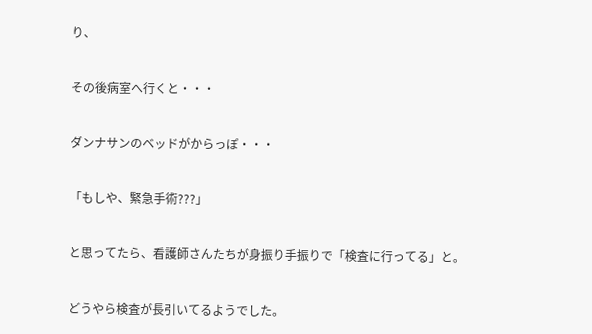り、


その後病室へ行くと・・・


ダンナサンのベッドがからっぽ・・・


「もしや、緊急手術???」


と思ってたら、看護師さんたちが身振り手振りで「検査に行ってる」と。


どうやら検査が長引いてるようでした。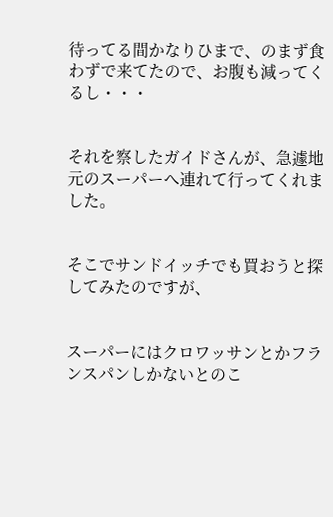待ってる間かなりひまで、のまず食わずで来てたので、お腹も減ってくるし・・・


それを察したガイドさんが、急遽地元のスーパーへ連れて行ってくれました。


そこでサンドイッチでも買おうと探してみたのですが、


スーパーにはクロワッサンとかフランスパンしかないとのこ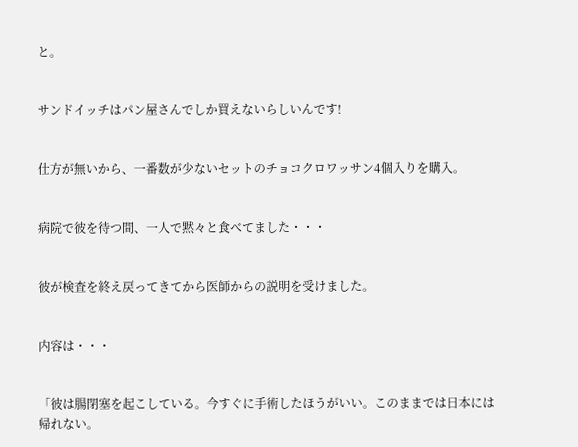と。


サンドイッチはパン屋さんでしか買えないらしいんです!


仕方が無いから、一番数が少ないセットのチョコクロワッサン4個入りを購入。


病院で彼を待つ間、一人で黙々と食べてました・・・


彼が検査を終え戻ってきてから医師からの説明を受けました。


内容は・・・


「彼は腸閉塞を起こしている。今すぐに手術したほうがいい。このままでは日本には帰れない。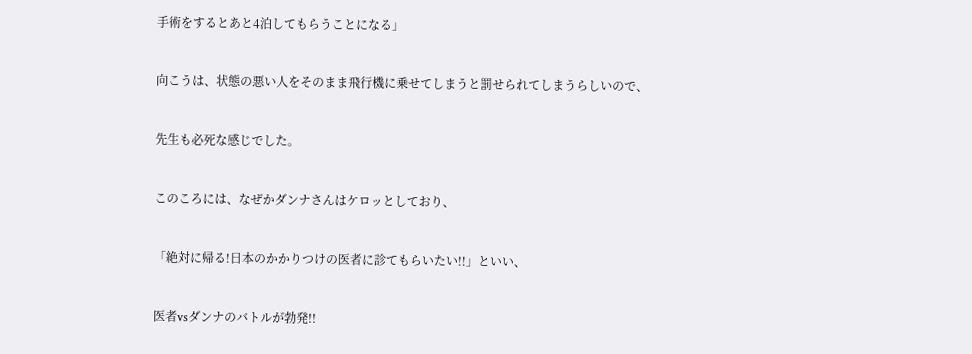手術をするとあと4泊してもらうことになる」


向こうは、状態の悪い人をそのまま飛行機に乗せてしまうと罰せられてしまうらしいので、


先生も必死な感じでした。


このころには、なぜかダンナさんはケロッとしており、


「絶対に帰る!日本のかかりつけの医者に診てもらいたい!!」といい、


医者vsダンナのバトルが勃発!!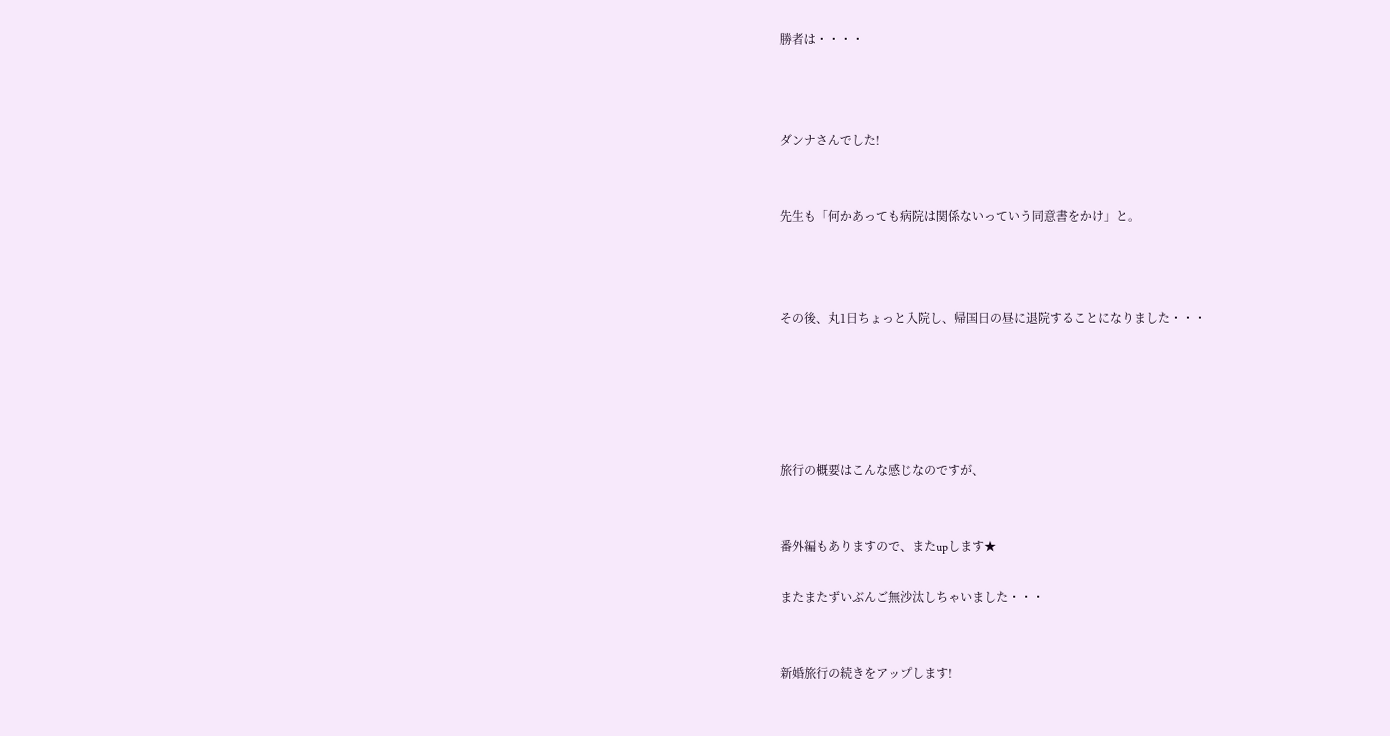勝者は・・・・



ダンナさんでした!


先生も「何かあっても病院は関係ないっていう同意書をかけ」と。



その後、丸1日ちょっと入院し、帰国日の昼に退院することになりました・・・





旅行の概要はこんな感じなのですが、


番外編もありますので、またupします★

またまたずいぶんご無沙汰しちゃいました・・・


新婚旅行の続きをアップします!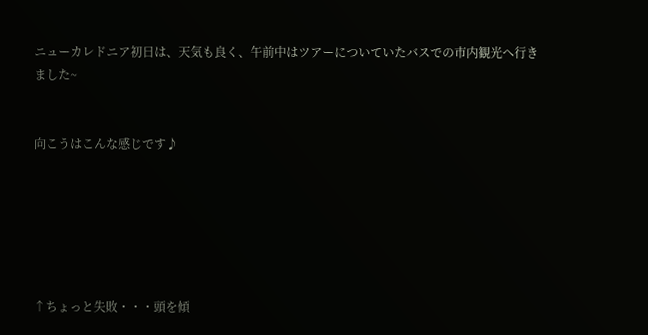ニューカレドニア初日は、天気も良く、午前中はツアーについていたバスでの市内観光へ行きました~


向こうはこんな感じです♪






↑ちょっと失敗・・・頭を傾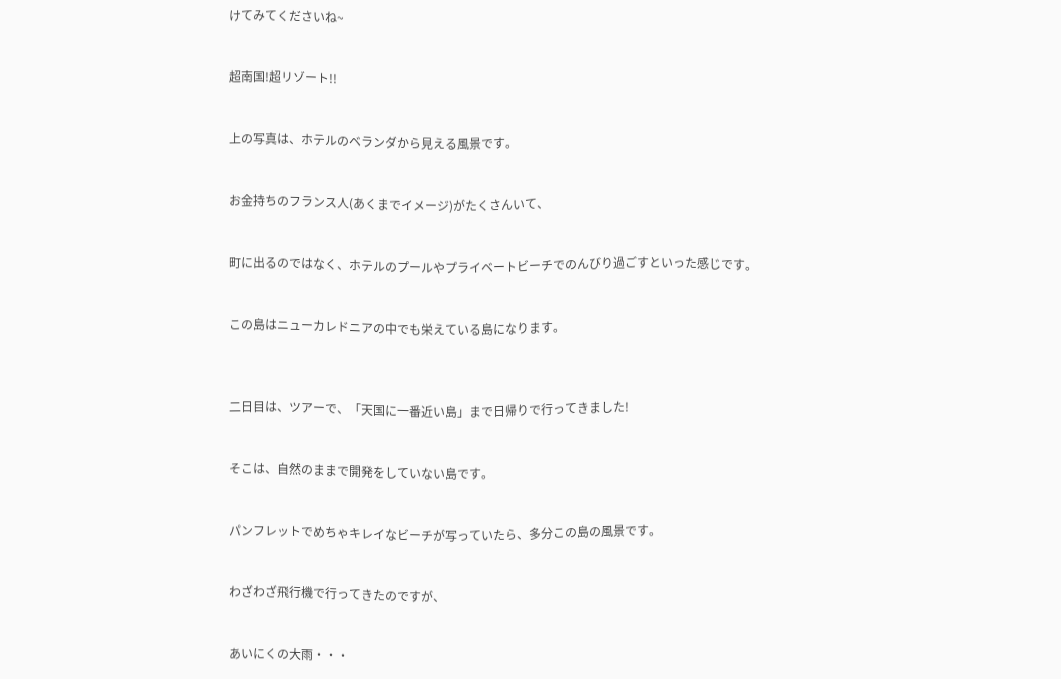けてみてくださいね~


超南国!超リゾート!!


上の写真は、ホテルのベランダから見える風景です。


お金持ちのフランス人(あくまでイメージ)がたくさんいて、


町に出るのではなく、ホテルのプールやプライベートビーチでのんびり過ごすといった感じです。


この島はニューカレドニアの中でも栄えている島になります。



二日目は、ツアーで、「天国に一番近い島」まで日帰りで行ってきました!


そこは、自然のままで開発をしていない島です。


パンフレットでめちゃキレイなビーチが写っていたら、多分この島の風景です。


わざわざ飛行機で行ってきたのですが、


あいにくの大雨・・・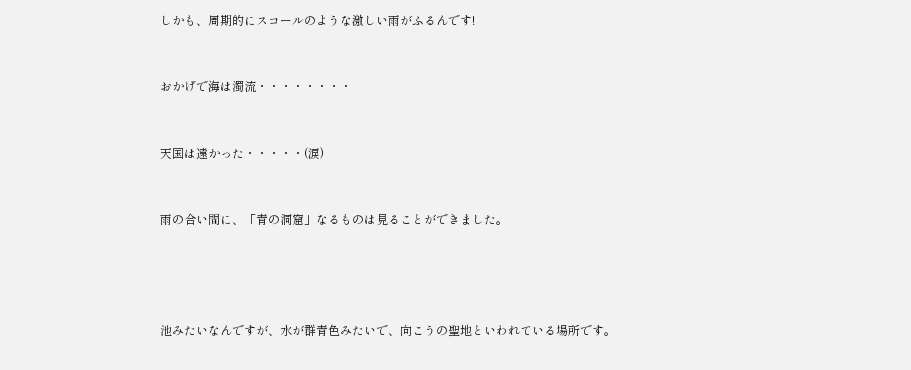しかも、周期的にスコールのような激しい雨がふるんです!


おかげで海は濁流・・・・・・・・


天国は遠かった・・・・・(涙)


雨の合い間に、「青の洞窟」なるものは見ることができました。




池みたいなんですが、水が群青色みたいで、向こうの聖地といわれている場所です。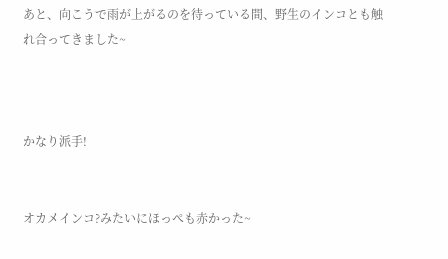あと、向こうで雨が上がるのを待っている間、野生のインコとも触れ合ってきました~



かなり派手!


オカメインコ?みたいにほっぺも赤かった~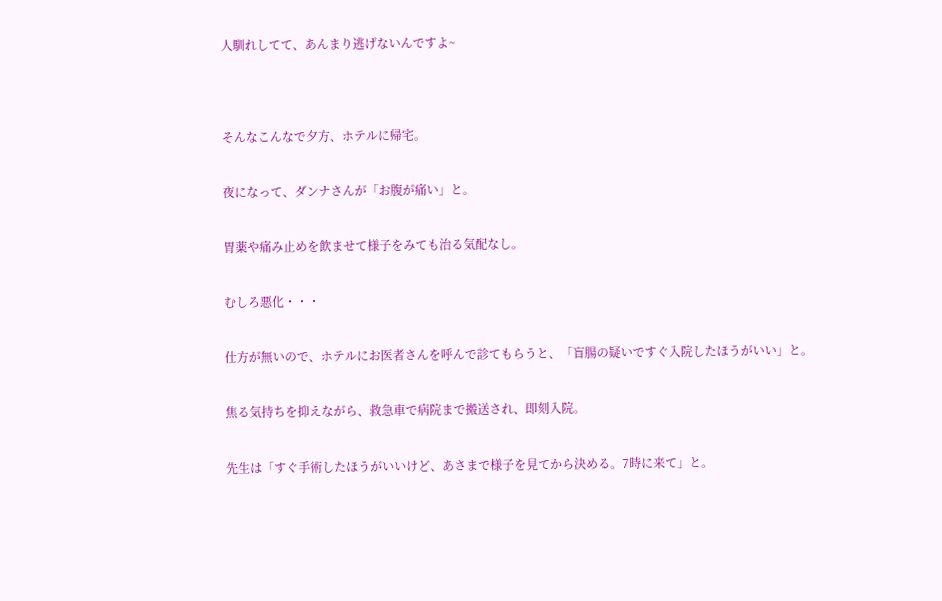人馴れしてて、あんまり逃げないんですよ~




そんなこんなで夕方、ホテルに帰宅。


夜になって、ダンナさんが「お腹が痛い」と。


胃薬や痛み止めを飲ませて様子をみても治る気配なし。


むしろ悪化・・・


仕方が無いので、ホテルにお医者さんを呼んで診てもらうと、「盲腸の疑いですぐ入院したほうがいい」と。


焦る気持ちを抑えながら、救急車で病院まで搬送され、即刻入院。


先生は「すぐ手術したほうがいいけど、あさまで様子を見てから決める。7時に来て」と。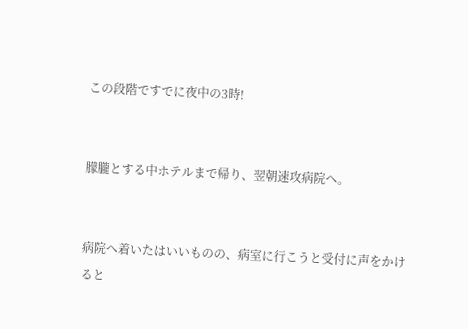この段階ですでに夜中の3時!


朦朧とする中ホテルまで帰り、翌朝速攻病院へ。


病院へ着いたはいいものの、病室に行こうと受付に声をかけると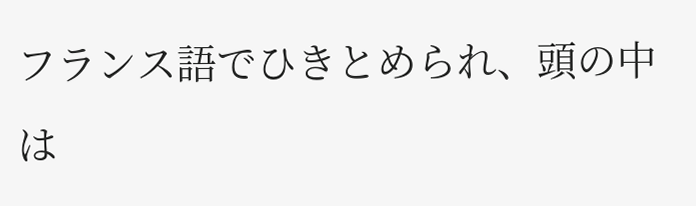フランス語でひきとめられ、頭の中は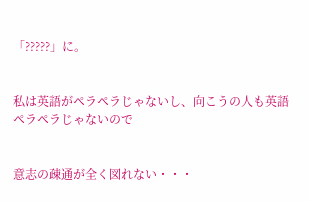「?????」に。


私は英語がペラペラじゃないし、向こうの人も英語ペラペラじゃないので


意志の疎通が全く図れない・・・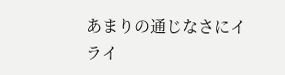あまりの通じなさにイライ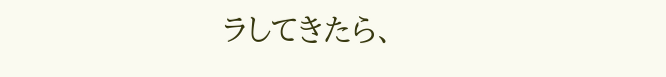ラしてきたら、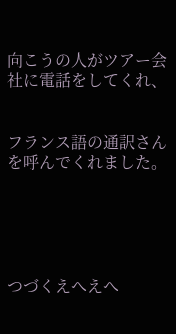向こうの人がツアー会社に電話をしてくれ、


フランス語の通訳さんを呼んでくれました。





つづくえへえへ